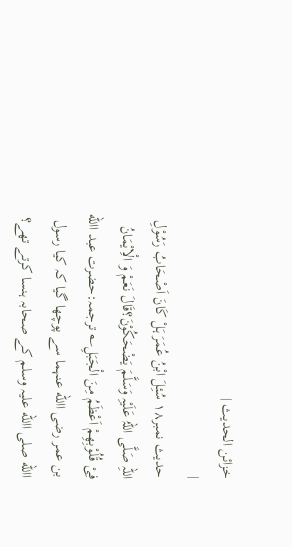خزائن الحدیث |
|
حدیث نمبر۱۸ سُئِلَ ابْنُ عُمَرَ ہَلْ کَانَ اَصْحَابُ رَسُوْلِ اللہِ صَلَّی اللہُ عَلَیْہِ وَسَلَّمَ یَضْحَکُوْنَ؟قَالَ نَعَمْ وَ الْاِیْمَانُ فِیْ قُلُوْبِھِمْ اَعْظَمُ مِنَ الْجَبَلِ؎ ترجمہ:حضرت عبد االله بن عمر رضی االله عنہما سے پوچھا گیا کہ کیا رسول االله صلی االله علیہ وسلم کے صحابہ ہنسا کرتے تھے؟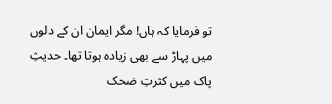تو فرمایا کہ ہاں! مگر ایمان ان کے دلوں میں پہاڑ سے بھی زیادہ ہوتا تھا۔ حدیثِ پاک میں کثرتِ ضحک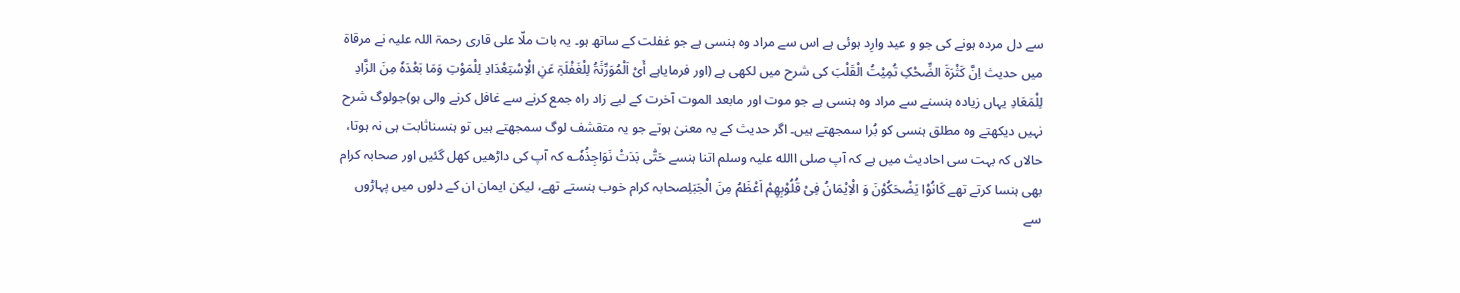سے دل مردہ ہونے کی جو و عید وارِد ہوئی ہے اس سے مراد وہ ہنسی ہے جو غفلت کے ساتھ ہو۔ یہ بات ملّا علی قاری رحمۃ اللہ علیہ نے مرقاۃ میں حدیث اِنَّ کَثْرَۃَ الضِّحْکِ تُمِیْتُ الْقَلْبَ کی شرح میں لکھی ہے (اور فرمایاہے أَیْ اَلْمُوَرِّثَۃُ لِلْغَفْلَۃِ عَنِ الْاِسْتِعْدَادِ لِلْمَوْتِ وَمَا بَعْدَہٗ مِنَ الزَّادِ لِلْمَعَادِ یہاں زیادہ ہنسنے سے مراد وہ ہنسی ہے جو موت اور مابعد الموت آخرت کے لیے زاد راہ جمع کرنے سے غافل کرنے والی ہو)جولوگ شرح نہیں دیکھتے وہ مطلق ہنسی کو بُرا سمجھتے ہیں۔ اگر حدیث کے یہ معنیٰ ہوتے جو یہ متقشف لوگ سمجھتے ہیں تو ہنسناثابت ہی نہ ہوتا، حالاں کہ بہت سی احادیث میں ہے کہ آپ صلی االله علیہ وسلم اتنا ہنسے حَتّٰی بَدَتْ نَوَاجِذُہٗ؎ کہ آپ کی داڑھیں کھل گئیں اور صحابہ کرام بھی ہنسا کرتے تھے کَانُوْا یَضْحَکُوْنَ وَ الْاِیْمَانُ فِیْ قُلُوْبِھِمْ اَعْظَمُ مِنَ الْجَبَلِصحابہ کرام خوب ہنستے تھے، لیکن ایمان ان کے دلوں میں پہاڑوں سے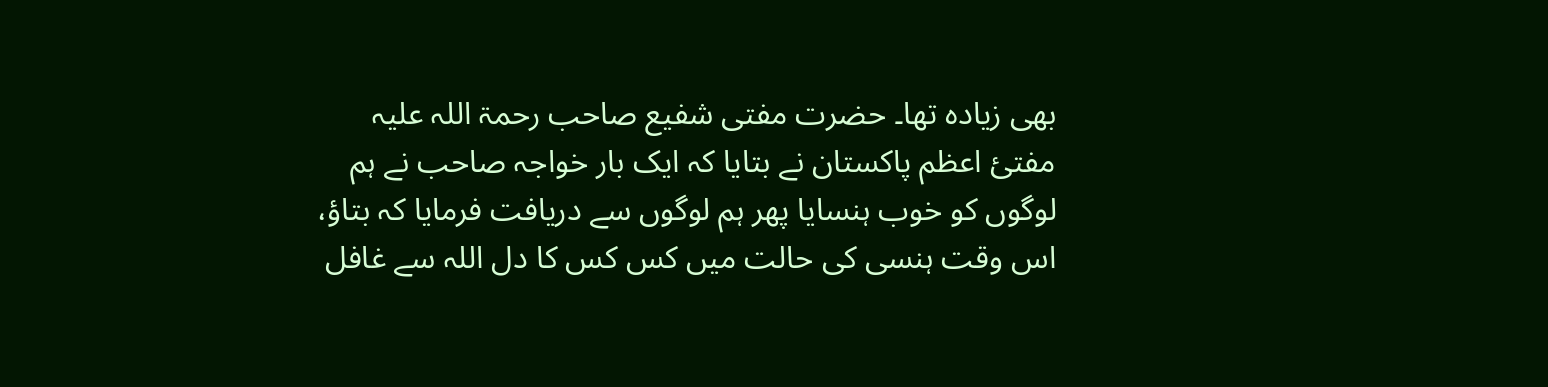بھی زیادہ تھا۔ حضرت مفتی شفیع صاحب رحمۃ اللہ علیہ مفتئ اعظم پاکستان نے بتایا کہ ایک بار خواجہ صاحب نے ہم لوگوں کو خوب ہنسایا پھر ہم لوگوں سے دریافت فرمایا کہ بتاؤ، اس وقت ہنسی کی حالت میں کس کس کا دل اللہ سے غافل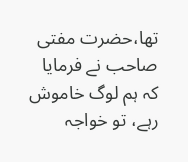تھا،حضرت مفتی صاحب نے فرمایا کہ ہم لوگ خاموش رہے، تو خواجہ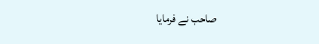صاحب نے فرمایا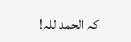کہ الحمد للہ!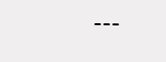---